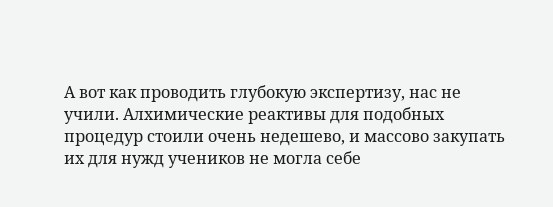А вот как проводить глубокую экспертизу, нас не учили. Алхимические реактивы для подобных процедур стоили очень недешево, и массово закупать их для нужд учеников не могла себе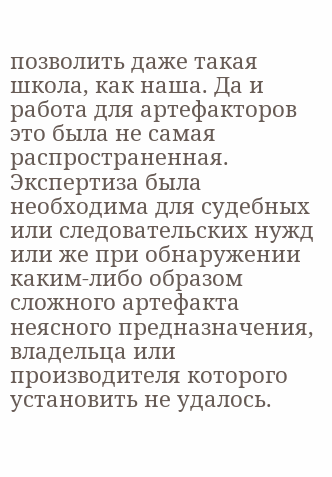позволить даже такая школа, как наша. Да и работа для артефакторов это была не самая распространенная. Экспертиза была необходима для судебных или следовательских нужд или же при обнаружении каким-либо образом сложного артефакта неясного предназначения, владельца или производителя которого установить не удалось.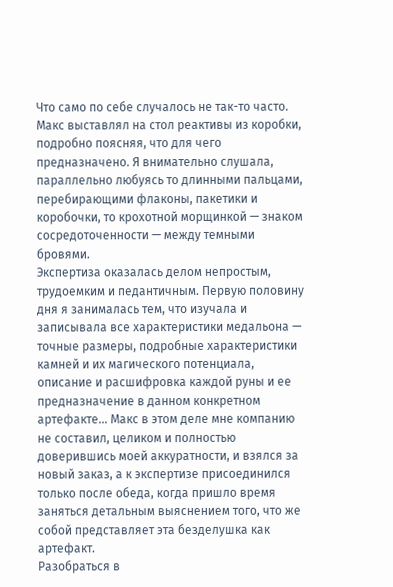Что само по себе случалось не так-то часто.
Макс выставлял на стол реактивы из коробки, подробно поясняя, что для чего предназначено. Я внимательно слушала, параллельно любуясь то длинными пальцами, перебирающими флаконы, пакетики и коробочки, то крохотной морщинкой — знаком сосредоточенности — между темными бровями.
Экспертиза оказалась делом непростым, трудоемким и педантичным. Первую половину дня я занималась тем, что изучала и записывала все характеристики медальона — точные размеры, подробные характеристики камней и их магического потенциала, описание и расшифровка каждой руны и ее предназначение в данном конкретном артефакте… Макс в этом деле мне компанию не составил, целиком и полностью доверившись моей аккуратности, и взялся за новый заказ, а к экспертизе присоединился только после обеда, когда пришло время заняться детальным выяснением того, что же собой представляет эта безделушка как артефакт.
Разобраться в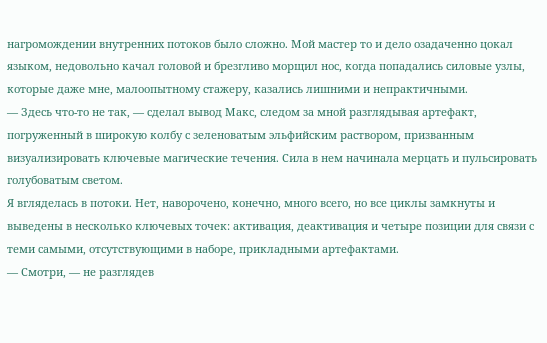нагромождении внутренних потоков было сложно. Мой мастер то и дело озадаченно цокал языком, недовольно качал головой и брезгливо морщил нос, когда попадались силовые узлы, которые даже мне, малоопытному стажеру, казались лишними и непрактичными.
— Здесь что-то не так, — сделал вывод Макс, следом за мной разглядывая артефакт, погруженный в широкую колбу с зеленоватым эльфийским раствором, призванным визуализировать ключевые магические течения. Сила в нем начинала мерцать и пульсировать голубоватым светом.
Я вгляделась в потоки. Нет, наворочено, конечно, много всего, но все циклы замкнуты и выведены в несколько ключевых точек: активация, деактивация и четыре позиции для связи с теми самыми, отсутствующими в наборе, прикладными артефактами.
— Смотри, — не разглядев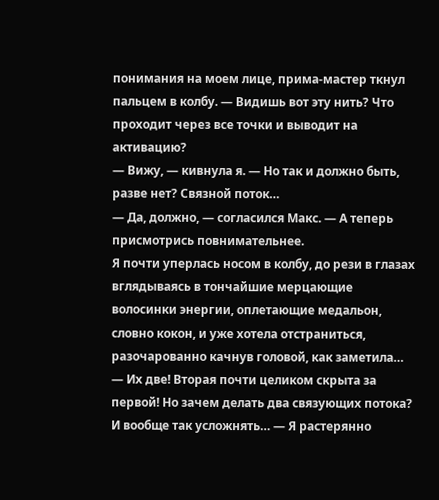понимания на моем лице, прима-мастер ткнул пальцем в колбу. — Видишь вот эту нить? Что проходит через все точки и выводит на активацию?
— Вижу, — кивнула я. — Но так и должно быть, разве нет? Связной поток…
— Да, должно, — согласился Макс. — А теперь присмотрись повнимательнее.
Я почти уперлась носом в колбу, до рези в глазах вглядываясь в тончайшие мерцающие волосинки энергии, оплетающие медальон, словно кокон, и уже хотела отстраниться, разочарованно качнув головой, как заметила…
— Их две! Вторая почти целиком скрыта за первой! Но зачем делать два связующих потока? И вообще так усложнять… — Я растерянно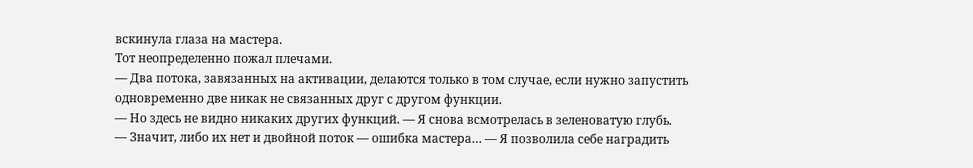вскинула глаза на мастера.
Тот неопределенно пожал плечами.
— Два потока, завязанных на активации, делаются только в том случае, если нужно запустить одновременно две никак не связанных друг с другом функции.
— Но здесь не видно никаких других функций. — Я снова всмотрелась в зеленоватую глубь.
— Значит, либо их нет и двойной поток — ошибка мастера… — Я позволила себе наградить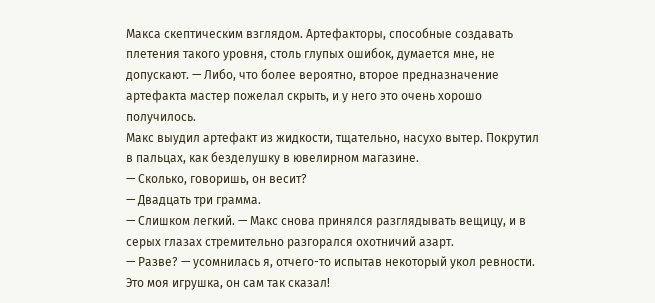Макса скептическим взглядом. Артефакторы, способные создавать плетения такого уровня, столь глупых ошибок, думается мне, не допускают. — Либо, что более вероятно, второе предназначение артефакта мастер пожелал скрыть, и у него это очень хорошо получилось.
Макс выудил артефакт из жидкости, тщательно, насухо вытер. Покрутил в пальцах, как безделушку в ювелирном магазине.
— Сколько, говоришь, он весит?
— Двадцать три грамма.
— Слишком легкий. — Макс снова принялся разглядывать вещицу, и в серых глазах стремительно разгорался охотничий азарт.
— Разве? — усомнилась я, отчего-то испытав некоторый укол ревности. Это моя игрушка, он сам так сказал!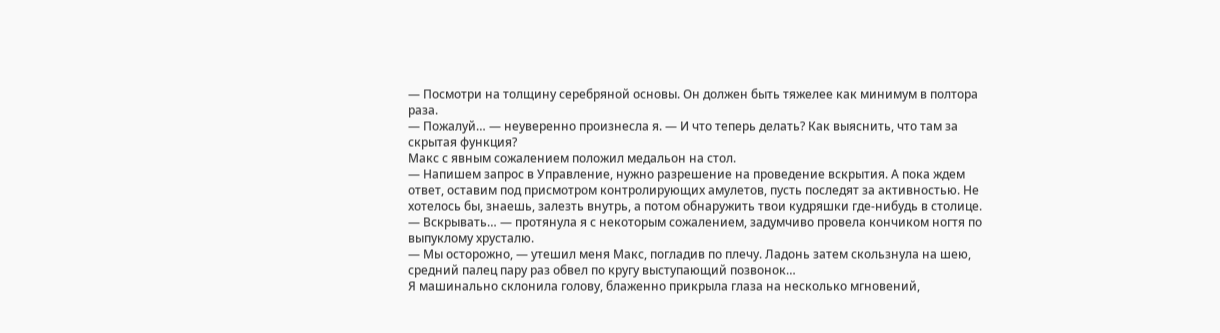— Посмотри на толщину серебряной основы. Он должен быть тяжелее как минимум в полтора раза.
— Пожалуй… — неуверенно произнесла я. — И что теперь делать? Как выяснить, что там за скрытая функция?
Макс с явным сожалением положил медальон на стол.
— Напишем запрос в Управление, нужно разрешение на проведение вскрытия. А пока ждем ответ, оставим под присмотром контролирующих амулетов, пусть последят за активностью. Не хотелось бы, знаешь, залезть внутрь, а потом обнаружить твои кудряшки где-нибудь в столице.
— Вскрывать… — протянула я с некоторым сожалением, задумчиво провела кончиком ногтя по выпуклому хрусталю.
— Мы осторожно, — утешил меня Макс, погладив по плечу. Ладонь затем скользнула на шею, средний палец пару раз обвел по кругу выступающий позвонок…
Я машинально склонила голову, блаженно прикрыла глаза на несколько мгновений,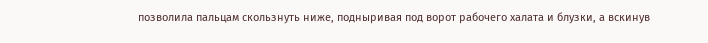позволила пальцам скользнуть ниже, подныривая под ворот рабочего халата и блузки, а вскинув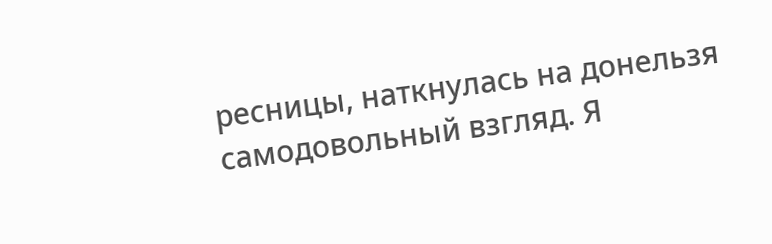ресницы, наткнулась на донельзя самодовольный взгляд. Я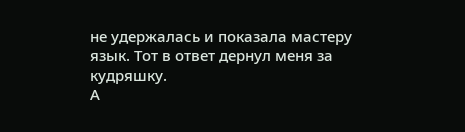не удержалась и показала мастеру язык. Тот в ответ дернул меня за кудряшку.
А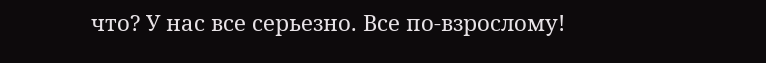что? У нас все серьезно. Все по-взрослому!